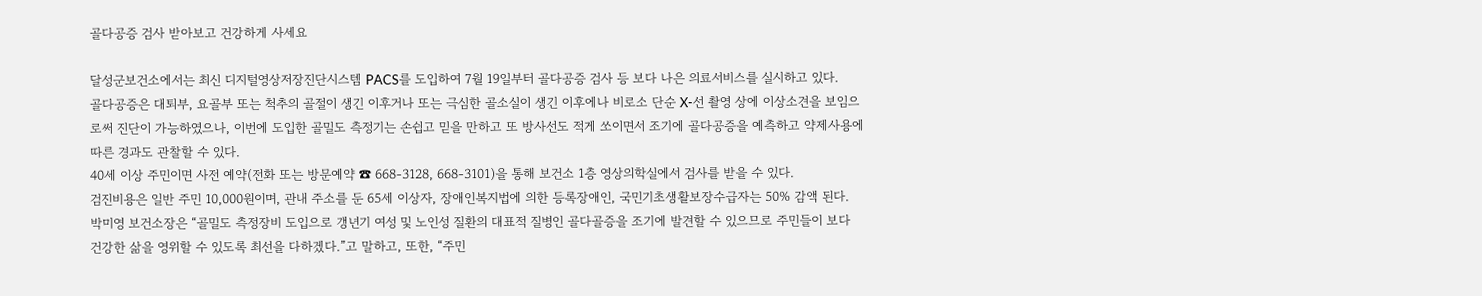골다공증 검사 받아보고 건강하게 사세요

달성군보건소에서는 최신 디지털영상저장진단시스템 PACS를 도입하여 7월 19일부터 골다공증 검사 등 보다 나은 의료서비스를 실시하고 있다.
골다공증은 대퇴부, 요골부 또는 척추의 골절이 생긴 이후거나 또는 극심한 골소실이 생긴 이후에나 비로소 단순 X-선 촬영 상에 이상소견을 보임으로써 진단이 가능하였으나, 이번에 도입한 골밀도 측정기는 손쉽고 믿을 만하고 또 방사선도 적게 쏘이면서 조기에 골다공증을 예측하고 약제사용에 따른 경과도 관찰할 수 있다.
40세 이상 주민이면 사전 예약(전화 또는 방문예약 ☎ 668-3128, 668-3101)을 통해 보건소 1층 영상의학실에서 검사를 받을 수 있다.
검진비용은 일반 주민 10,000원이며, 관내 주소를 둔 65세 이상자, 장애인복지법에 의한 등록장애인, 국민기초생활보장수급자는 50% 감액 된다.
박미영 보건소장은 “골밀도 측정장비 도입으로 갱년기 여성 및 노인성 질환의 대표적 질병인 골다골증을 조기에 발견할 수 있으므로 주민들이 보다 건강한 삶을 영위할 수 있도록 최선을 다하겠다.”고 말하고, 또한, “주민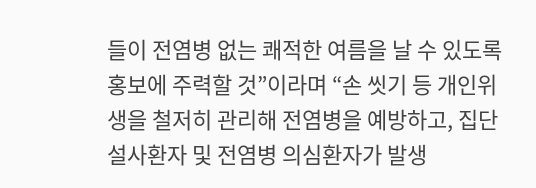들이 전염병 없는 쾌적한 여름을 날 수 있도록 홍보에 주력할 것”이라며 “손 씻기 등 개인위생을 철저히 관리해 전염병을 예방하고, 집단 설사환자 및 전염병 의심환자가 발생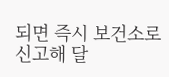되면 즉시 보건소로 신고해 달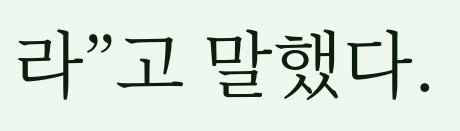라”고 말했다.